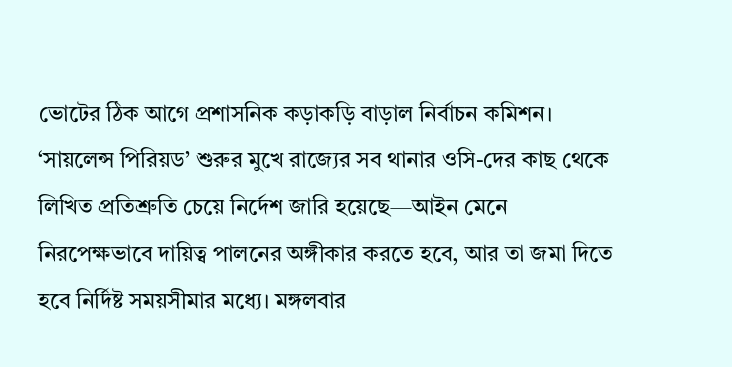ভোটের ঠিক আগে প্রশাসনিক কড়াকড়ি বাড়াল নির্বাচন কমিশন। ‘সায়লেন্স পিরিয়ড’ শুরুর মুখে রাজ্যের সব থানার ওসি-দের কাছ থেকে লিখিত প্রতিশ্রুতি চেয়ে নির্দেশ জারি হয়েছে—আইন মেনে নিরপেক্ষভাবে দায়িত্ব পালনের অঙ্গীকার করতে হবে, আর তা জমা দিতে হবে নির্দিষ্ট সময়সীমার মধ্যে। মঙ্গলবার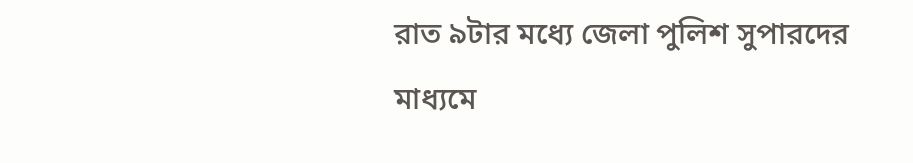রাত ৯টার মধ্যে জেলা পুলিশ সুপারদের মাধ্যমে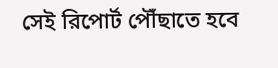সেই রিপোর্ট পৌঁছাতে হবে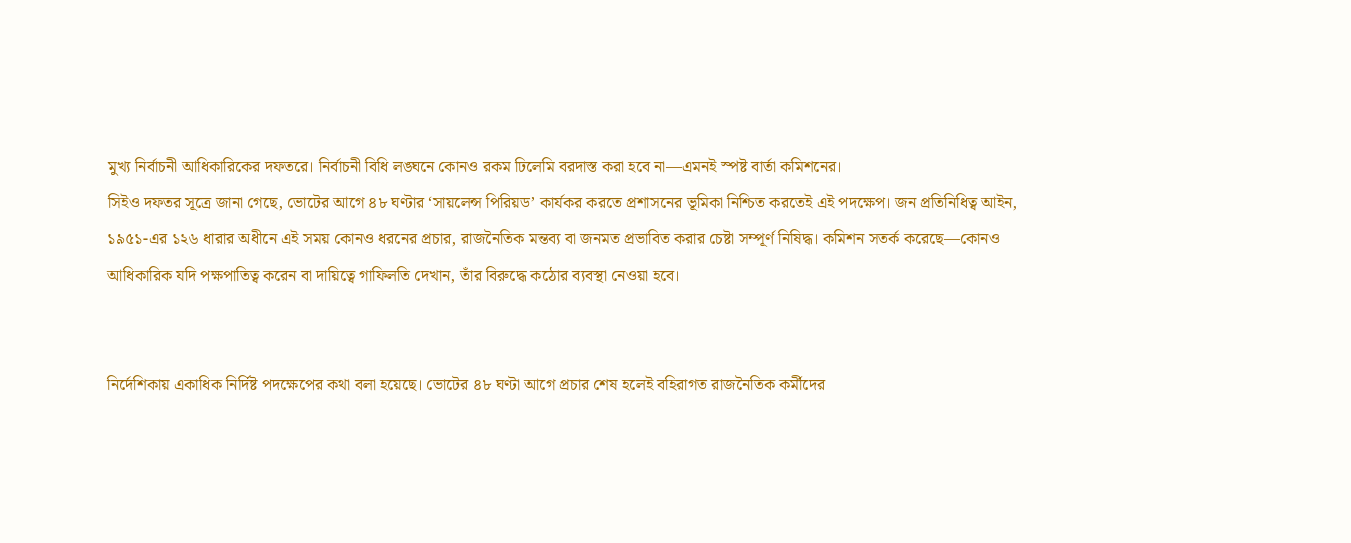মুখ্য নির্বাচনী আধিকারিকের দফতরে। নির্বাচনী বিধি লঙ্ঘনে কোনও রকম ঢিলেমি বরদাস্ত করা হবে না—এমনই স্পষ্ট বার্তা কমিশনের।
সিইও দফতর সূত্রে জানা গেছে, ভোটের আগে ৪৮ ঘণ্টার ‘সায়লেন্স পিরিয়ড’ কার্যকর করতে প্রশাসনের ভূমিকা নিশ্চিত করতেই এই পদক্ষেপ। জন প্রতিনিধিত্ব আইন, ১৯৫১-এর ১২৬ ধারার অধীনে এই সময় কোনও ধরনের প্রচার, রাজনৈতিক মন্তব্য বা জনমত প্রভাবিত করার চেষ্টা সম্পূর্ণ নিষিদ্ধ। কমিশন সতর্ক করেছে—কোনও আধিকারিক যদি পক্ষপাতিত্ব করেন বা দায়িত্বে গাফিলতি দেখান, তাঁর বিরুদ্ধে কঠোর ব্যবস্থা নেওয়া হবে।


নির্দেশিকায় একাধিক নির্দিষ্ট পদক্ষেপের কথা বলা হয়েছে। ভোটের ৪৮ ঘণ্টা আগে প্রচার শেষ হলেই বহিরাগত রাজনৈতিক কর্মীদের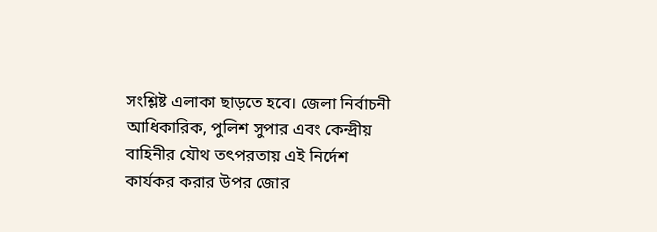সংশ্লিষ্ট এলাকা ছাড়তে হবে। জেলা নির্বাচনী আধিকারিক, পুলিশ সুপার এবং কেন্দ্রীয় বাহিনীর যৌথ তৎপরতায় এই নির্দেশ কার্যকর করার উপর জোর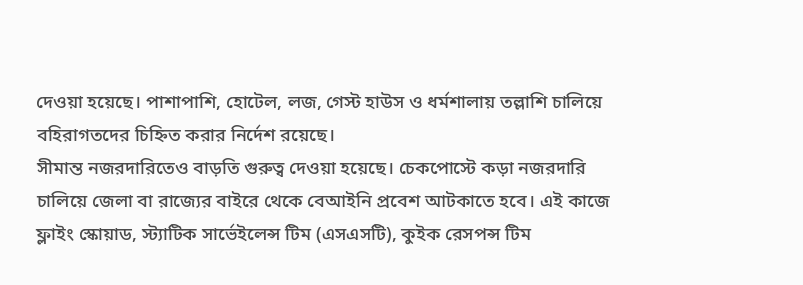দেওয়া হয়েছে। পাশাপাশি, হোটেল, লজ, গেস্ট হাউস ও ধর্মশালায় তল্লাশি চালিয়ে বহিরাগতদের চিহ্নিত করার নির্দেশ রয়েছে।
সীমান্ত নজরদারিতেও বাড়তি গুরুত্ব দেওয়া হয়েছে। চেকপোস্টে কড়া নজরদারি চালিয়ে জেলা বা রাজ্যের বাইরে থেকে বেআইনি প্রবেশ আটকাতে হবে। এই কাজে ফ্লাইং স্কোয়াড, স্ট্যাটিক সার্ভেইলেন্স টিম (এসএসটি), কুইক রেসপন্স টিম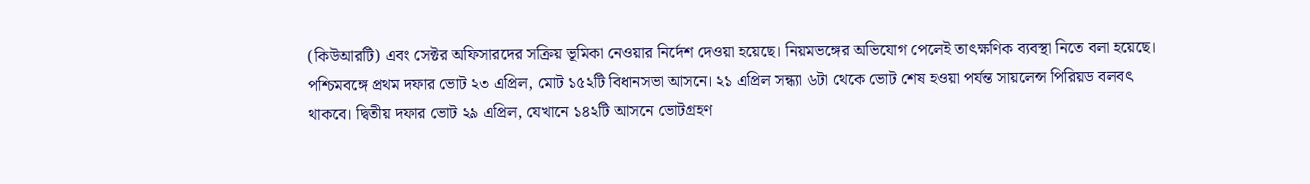(কিউআরটি) এবং সেক্টর অফিসারদের সক্রিয় ভূমিকা নেওয়ার নির্দেশ দেওয়া হয়েছে। নিয়মভঙ্গের অভিযোগ পেলেই তাৎক্ষণিক ব্যবস্থা নিতে বলা হয়েছে।
পশ্চিমবঙ্গে প্রথম দফার ভোট ২৩ এপ্রিল, মোট ১৫২টি বিধানসভা আসনে। ২১ এপ্রিল সন্ধ্যা ৬টা থেকে ভোট শেষ হওয়া পর্যন্ত সায়লেন্স পিরিয়ড বলবৎ থাকবে। দ্বিতীয় দফার ভোট ২৯ এপ্রিল, যেখানে ১৪২টি আসনে ভোটগ্রহণ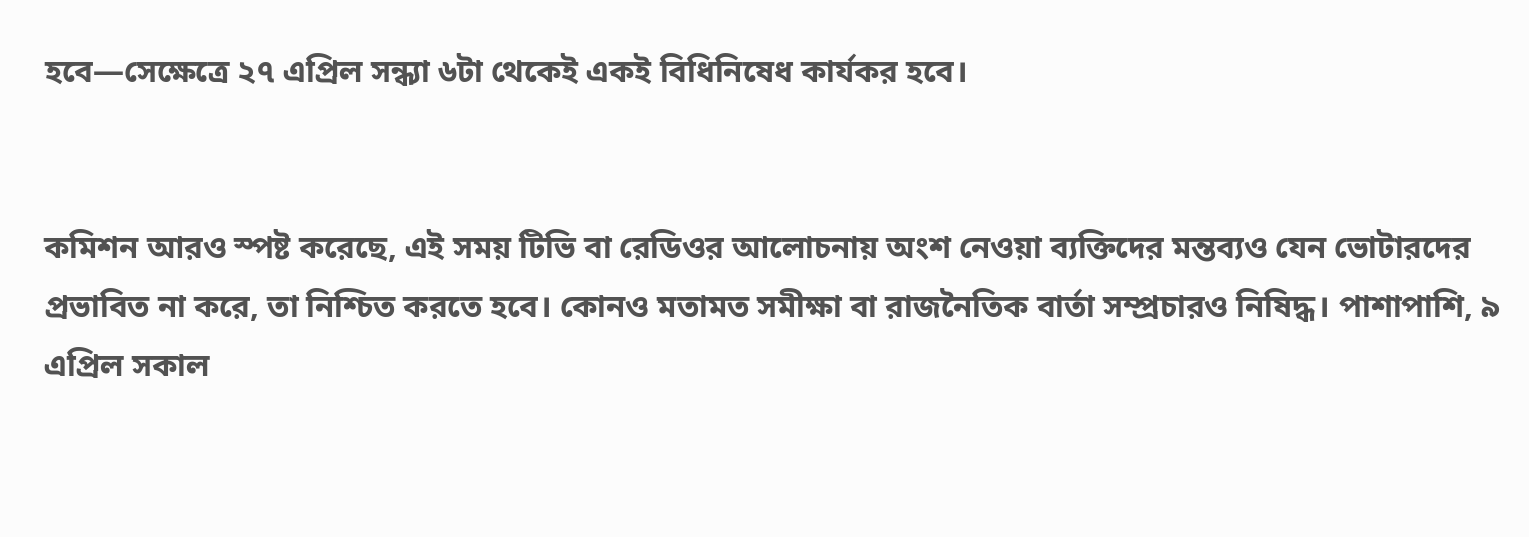হবে—সেক্ষেত্রে ২৭ এপ্রিল সন্ধ্যা ৬টা থেকেই একই বিধিনিষেধ কার্যকর হবে।


কমিশন আরও স্পষ্ট করেছে, এই সময় টিভি বা রেডিওর আলোচনায় অংশ নেওয়া ব্যক্তিদের মন্তব্যও যেন ভোটারদের প্রভাবিত না করে, তা নিশ্চিত করতে হবে। কোনও মতামত সমীক্ষা বা রাজনৈতিক বার্তা সম্প্রচারও নিষিদ্ধ। পাশাপাশি, ৯ এপ্রিল সকাল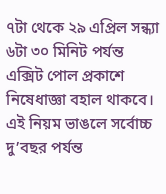৭টা থেকে ২৯ এপ্রিল সন্ধ্যা ৬টা ৩০ মিনিট পর্যন্ত এক্সিট পোল প্রকাশে নিষেধাজ্ঞা বহাল থাকবে। এই নিয়ম ভাঙলে সর্বোচ্চ দু’বছর পর্যন্ত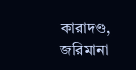কারাদণ্ড, জরিমানা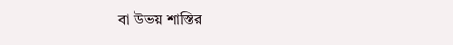বা উভয় শাস্তির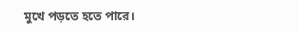মুখে পড়তে হতে পারে।